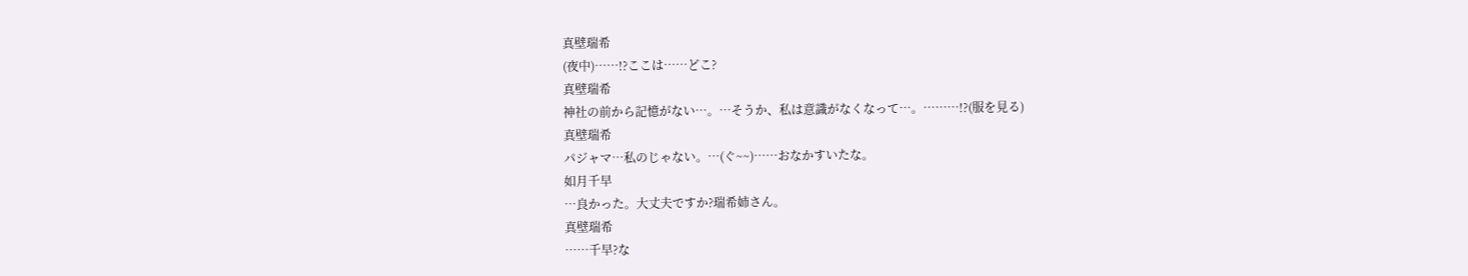真壁瑞希
(夜中)……!?ここは……どこ?
真壁瑞希
神社の前から記憶がない…。…そうか、私は意識がなくなって…。………!?(服を見る)
真壁瑞希
パジャマ…私のじゃない。…(ぐ~~)……おなかすいたな。
如月千早
…良かった。大丈夫ですか?瑞希姉さん。
真壁瑞希
……千早?な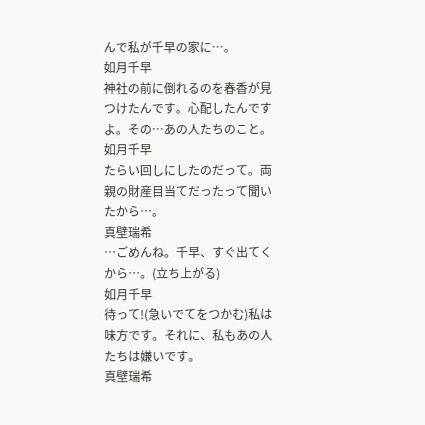んで私が千早の家に…。
如月千早
神社の前に倒れるのを春香が見つけたんです。心配したんですよ。その…あの人たちのこと。
如月千早
たらい回しにしたのだって。両親の財産目当てだったって聞いたから…。
真壁瑞希
…ごめんね。千早、すぐ出てくから…。(立ち上がる)
如月千早
待って!(急いでてをつかむ)私は味方です。それに、私もあの人たちは嫌いです。
真壁瑞希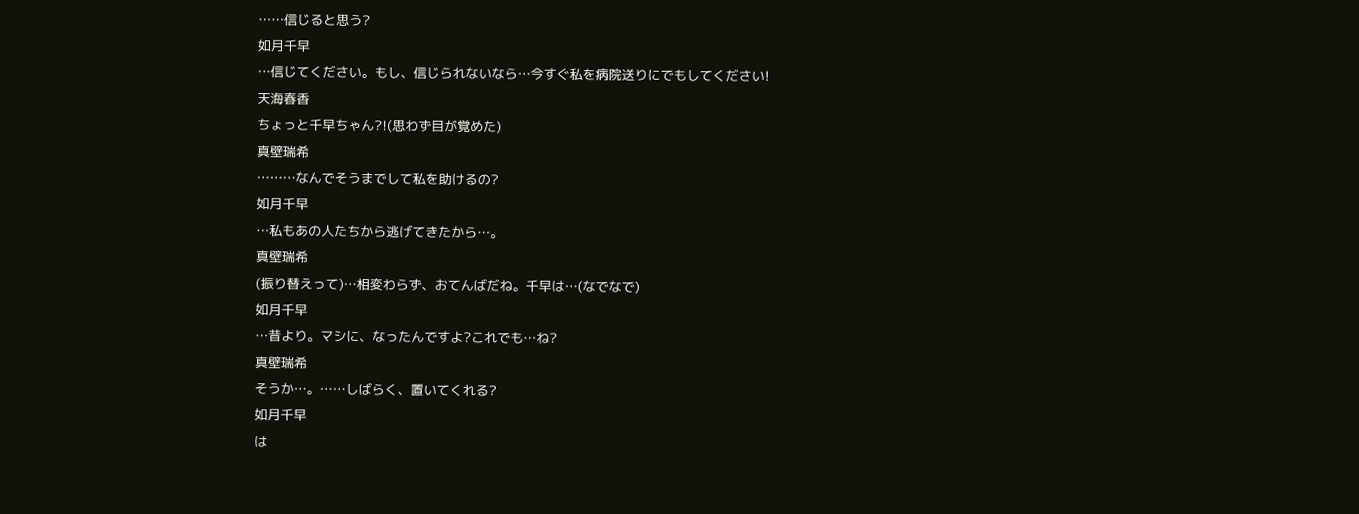……信じると思う?
如月千早
…信じてください。もし、信じられないなら…今すぐ私を病院送りにでもしてください!
天海春香
ちょっと千早ちゃん?!(思わず目が覚めた)
真壁瑞希
………なんでそうまでして私を助けるの?
如月千早
…私もあの人たちから逃げてきたから…。
真壁瑞希
(振り替えって)…相変わらず、おてんばだね。千早は…(なでなで)
如月千早
…昔より。マシに、なったんですよ?これでも…ね?
真壁瑞希
そうか…。……しばらく、置いてくれる?
如月千早
は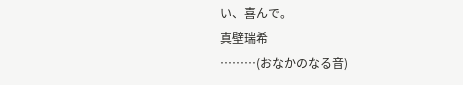い、喜んで。
真壁瑞希
………(おなかのなる音)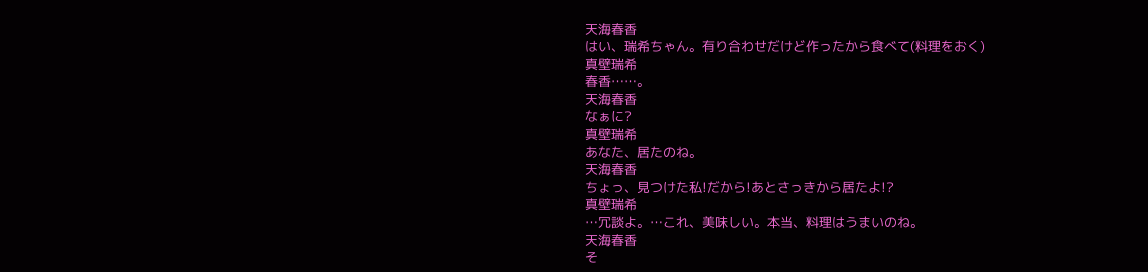天海春香
はい、瑞希ちゃん。有り合わせだけど作ったから食べて(料理をおく)
真壁瑞希
春香……。
天海春香
なぁに?
真壁瑞希
あなた、居たのね。
天海春香
ちょっ、見つけた私!だから!あとさっきから居たよ!?
真壁瑞希
…冗談よ。…これ、美味しい。本当、料理はうまいのね。
天海春香
そ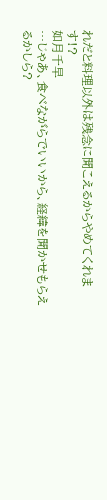れだと料理以外は残念に聞こえるからやめてくれます!?
如月千早
…じゃあ、食べながらでいいから、経緯を聞かせもらえるかしら?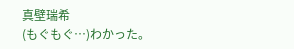真壁瑞希
(もぐもぐ…)わかった。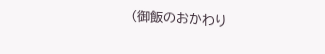(御飯のおかわり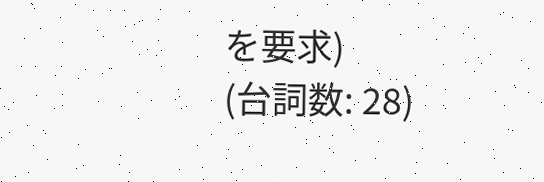を要求)
(台詞数: 28)